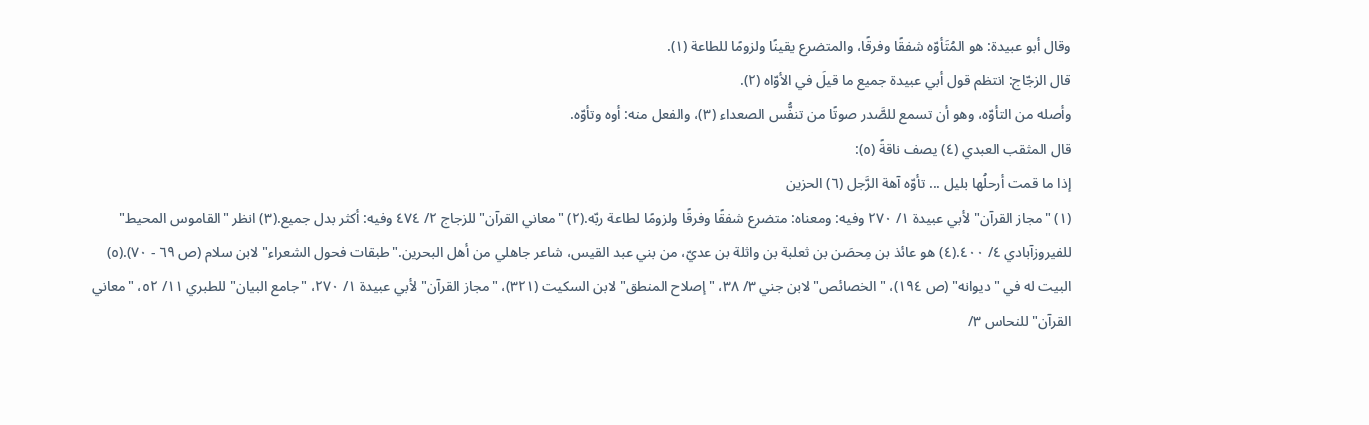وقال أبو عبيدة: هو المُتَأوّه شفقًا وفرقًا، والمتضرع يقينًا ولزومًا للطاعة (١).
قال الزجّاج: انتظم قول أبي عبيدة جميع ما قيلَ في الأوّاه (٢).
وأصله من التأوّه، وهو أن تسمع للصَّدر صوتًا من تنفُّس الصعداء (٣)، والفعل منه: أوه وتأوّه.
قال المثقب العبدي (٤) يصف ناقةً (٥):
إذا ما قمت أرحلُها بليل ... تأوّه آهة الرَّجل (٦) الحزين
(١) "مجاز القرآن" لأبي عبيدة ١/ ٢٧٠ وفيه: ومعناه: متضرع شفقًا وفرقًا ولزومًا لطاعة ربّه.(٢) "معاني القرآن" للزجاج ٢/ ٤٧٤ وفيه: أكثر بدل جميع.(٣) انظر "القاموس المحيط" للفيروزآبادي ٤/ ٤٠٠.(٤) هو عائذ بن مِحصَن بن ثعلبة بن واثلة بن عديّ، من بني عبد القيس، شاعر جاهلي من أهل البحرين."طبقات فحول الشعراء" لابن سلام (ص ٦٩ - ٧٠).(٥) البيت له في "ديوانه" (ص ١٩٤)، "الخصائص" لابن جني ٣/ ٣٨، "إصلاح المنطق" لابن السكيت (٣٢١)، "مجاز القرآن" لأبي عبيدة ١/ ٢٧٠، "جامع البيان" للطبري ١١/ ٥٢، "معاني القرآن" للنحاس ٣/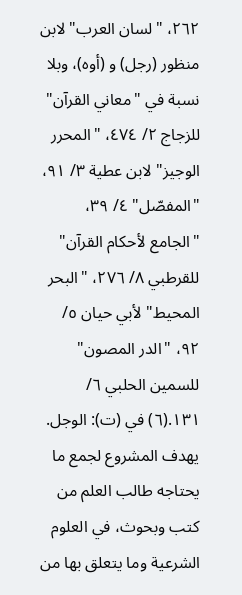٢٦٢، "لسان العرب" لابن منظور (رجل) و (أوه)، وبلا نسبة في "معاني القرآن" للزجاج ٢/ ٤٧٤، "المحرر الوجيز" لابن عطية ٣/ ٩١، "المفصّل" ٤/ ٣٩، "الجامع لأحكام القرآن" للقرطبي ٨/ ٢٧٦، "البحر المحيط" لأبي حيان ٥/ ٩٢، "الدر المصون" للسمين الحلبي ٦/ ١٣١.(٦) في (ت): الوجل.
يهدف المشروع لجمع ما يحتاجه طالب العلم من كتب وبحوث، في العلوم الشرعية وما يتعلق بها من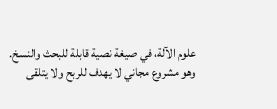علوم الآلة، في صيغة نصية قابلة للبحث والنسخ.
وهو مشروع مجاني لا يهدف للربح ولا يتلقى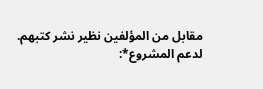مقابل من المؤلفين نظير نشر كتبهم.
لدعم المشروع*: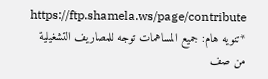https://ftp.shamela.ws/page/contribute
*تنويه هام: جميع المساهمات توجه للمصاريف التشغيلية من صف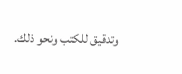وتدقيق للكتب ونحو ذلك.